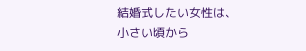結婚式したい女性は、
小さい頃から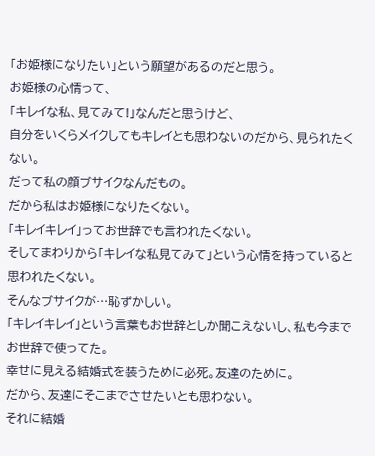「お姫様になりたい」という願望があるのだと思う。
お姫様の心情って、
「キレイな私、見てみて!」なんだと思うけど、
自分をいくらメイクしてもキレイとも思わないのだから、見られたくない。
だって私の顔ブサイクなんだもの。
だから私はお姫様になりたくない。
「キレイキレイ」ってお世辞でも言われたくない。
そしてまわりから「キレイな私見てみて」という心情を持っていると思われたくない。
そんなブサイクが…恥ずかしい。
「キレイキレイ」という言葉もお世辞としか聞こえないし、私も今までお世辞で使ってた。
幸せに見える結婚式を装うために必死。友達のために。
だから、友達にそこまでさせたいとも思わない。
それに結婚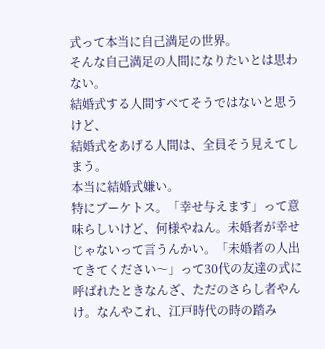式って本当に自己満足の世界。
そんな自己満足の人間になりたいとは思わない。
結婚式する人間すべてそうではないと思うけど、
結婚式をあげる人間は、全員そう見えてしまう。
本当に結婚式嫌い。
特にブーケトス。「幸せ与えます」って意味らしいけど、何様やねん。未婚者が幸せじゃないって言うんかい。「未婚者の人出てきてください〜」って30代の友達の式に呼ばれたときなんざ、ただのさらし者やんけ。なんやこれ、江戸時代の時の踏み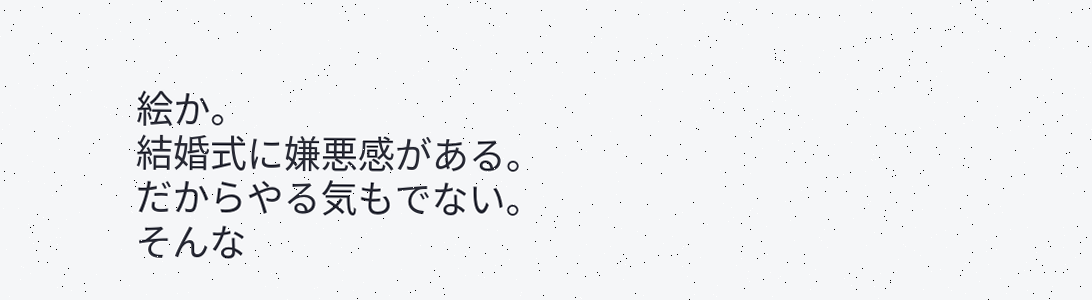絵か。
結婚式に嫌悪感がある。
だからやる気もでない。
そんな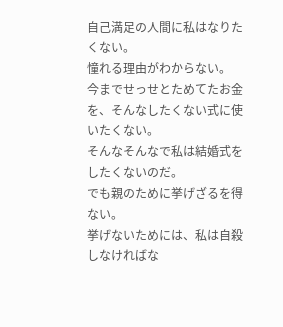自己満足の人間に私はなりたくない。
憧れる理由がわからない。
今までせっせとためてたお金を、そんなしたくない式に使いたくない。
そんなそんなで私は結婚式をしたくないのだ。
でも親のために挙げざるを得ない。
挙げないためには、私は自殺しなければな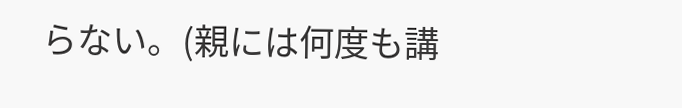らない。(親には何度も講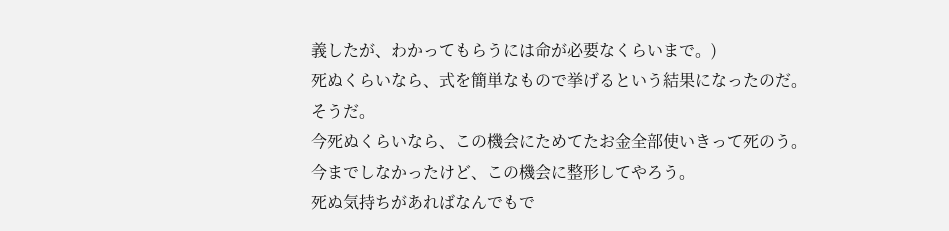義したが、わかってもらうには命が必要なくらいまで。)
死ぬくらいなら、式を簡単なもので挙げるという結果になったのだ。
そうだ。
今死ぬくらいなら、この機会にためてたお金全部使いきって死のう。
今までしなかったけど、この機会に整形してやろう。
死ぬ気持ちがあればなんでもで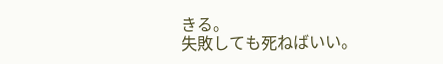きる。
失敗しても死ねばいい。